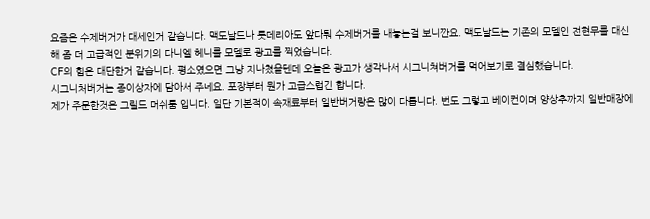요즘은 수제버거가 대세인거 같습니다. 맥도날드나 롯데리아도 앞다퉈 수제버거를 내놓는걸 보니깐요. 맥도날드는 기존의 모델인 전현무를 대신해 좀 더 고급적인 분위기의 다니엘 헤니를 모델로 광고를 찍었습니다.
CF의 힘은 대단한거 같습니다. 평소였으면 그냥 지나쳤을텐데 오늘은 광고가 생각나서 시그니쳐버거를 먹어보기로 결심했습니다.
시그니처버거는 종이상자에 담아서 주네요. 포장부터 뭔가 고급스럽긴 합니다.
제가 주문한것은 그릴드 머쉬룸 입니다. 일단 기본적이 속재료부터 일반버거랑은 많이 다릅니다. 번도 그렇고 베이컨이며 양상추까지 일반매장에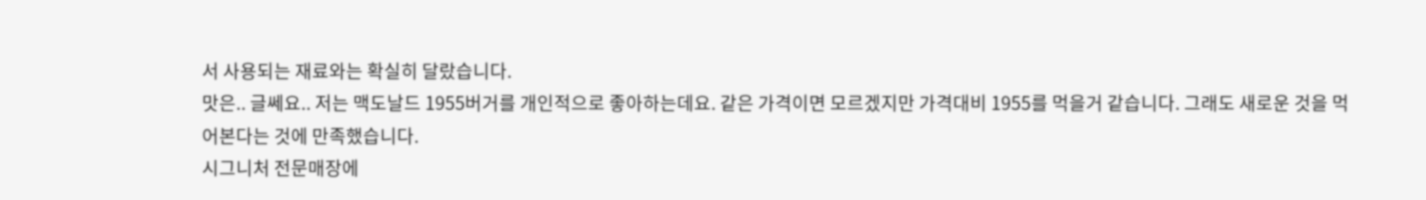서 사용되는 재료와는 확실히 달랐습니다.
맛은.. 글쎄요.. 저는 맥도날드 1955버거를 개인적으로 좋아하는데요. 같은 가격이면 모르겠지만 가격대비 1955를 먹을거 같습니다. 그래도 새로운 것을 먹어본다는 것에 만족했습니다.
시그니처 전문매장에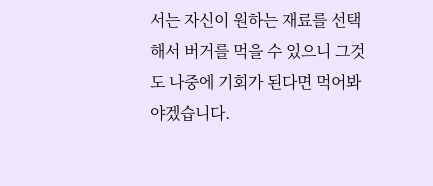서는 자신이 원하는 재료를 선택해서 버거를 먹을 수 있으니 그것도 나중에 기회가 된다면 먹어봐야겠습니다.